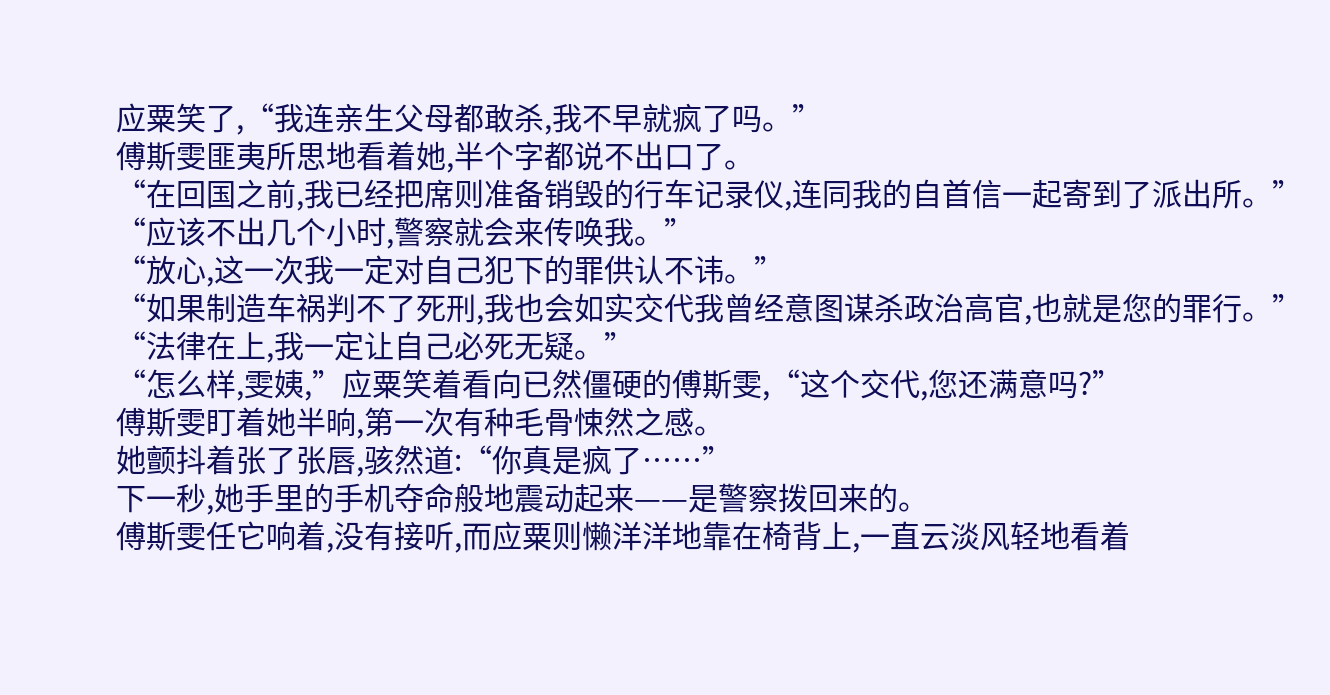应粟笑了,“我连亲生父母都敢杀,我不早就疯了吗。”
傅斯雯匪夷所思地看着她,半个字都说不出口了。
“在回国之前,我已经把席则准备销毁的行车记录仪,连同我的自首信一起寄到了派出所。”
“应该不出几个小时,警察就会来传唤我。”
“放心,这一次我一定对自己犯下的罪供认不讳。”
“如果制造车祸判不了死刑,我也会如实交代我曾经意图谋杀政治高官,也就是您的罪行。”
“法律在上,我一定让自己必死无疑。”
“怎么样,雯姨,”应粟笑着看向已然僵硬的傅斯雯,“这个交代,您还满意吗?”
傅斯雯盯着她半晌,第一次有种毛骨悚然之感。
她颤抖着张了张唇,骇然道:“你真是疯了……”
下一秒,她手里的手机夺命般地震动起来——是警察拨回来的。
傅斯雯任它响着,没有接听,而应粟则懒洋洋地靠在椅背上,一直云淡风轻地看着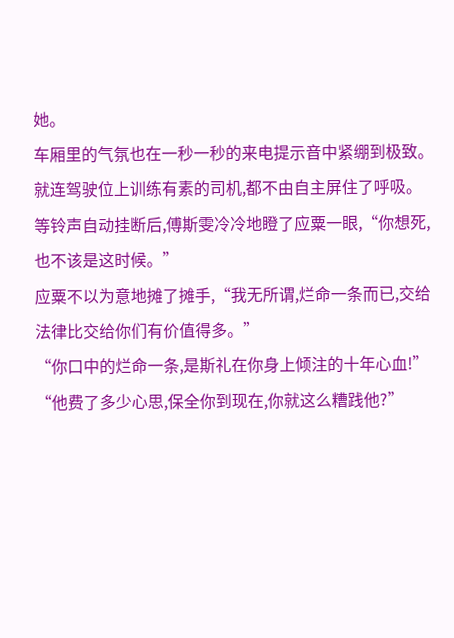她。
车厢里的气氛也在一秒一秒的来电提示音中紧绷到极致。
就连驾驶位上训练有素的司机,都不由自主屏住了呼吸。
等铃声自动挂断后,傅斯雯冷冷地瞪了应粟一眼,“你想死,也不该是这时候。”
应粟不以为意地摊了摊手,“我无所谓,烂命一条而已,交给法律比交给你们有价值得多。”
“你口中的烂命一条,是斯礼在你身上倾注的十年心血!”
“他费了多少心思,保全你到现在,你就这么糟践他?”